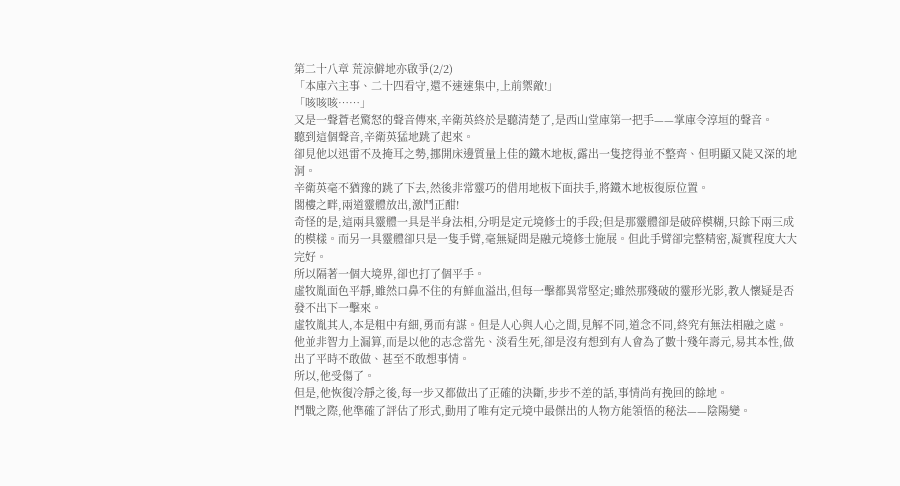第二十八章 荒涼僻地亦啟爭(2/2)
「本庫六主事、二十四看守,還不速速集中,上前禦敵!」
「咳咳咳……」
又是一聲蒼老驚怒的聲音傳來,辛衛英終於是聽清楚了,是西山堂庫第一把手——掌庫令淳垣的聲音。
聽到這個聲音,辛衛英猛地跳了起來。
卻見他以迅雷不及掩耳之勢,挪開床邊質量上佳的鐵木地板,露出一隻挖得並不整齊、但明顯又陡又深的地洞。
辛衛英毫不猶豫的跳了下去,然後非常靈巧的借用地板下面扶手,將鐵木地板復原位置。
閣樓之畔,兩道靈體放出,激鬥正酣!
奇怪的是,這兩具靈體一具是半身法相,分明是定元境修士的手段;但是那靈體卻是破碎模糊,只餘下兩三成的模樣。而另一具靈體卻只是一隻手臂,毫無疑問是融元境修士施展。但此手臂卻完整精密,凝實程度大大完好。
所以隔著一個大境界,卻也打了個平手。
虛牧胤面色平靜,雖然口鼻不住的有鮮血溢出,但每一擊都異常堅定;雖然那殘破的靈形光影,教人懷疑是否發不出下一擊來。
虛牧胤其人,本是粗中有細,勇而有謀。但是人心與人心之間,見解不同,道念不同,終究有無法相融之處。
他並非智力上漏算,而是以他的志念當先、淡看生死,卻是沒有想到有人會為了數十殘年壽元,易其本性,做出了平時不敢做、甚至不敢想事情。
所以,他受傷了。
但是,他恢復冷靜之後,每一步又都做出了正確的決斷,步步不差的話,事情尚有挽回的餘地。
鬥戰之際,他準確了評估了形式,動用了唯有定元境中最傑出的人物方能領悟的秘法——陰陽變。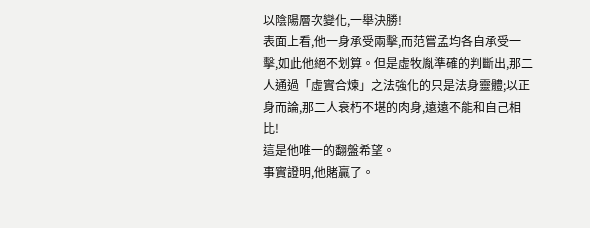以陰陽層次變化,一舉決勝!
表面上看,他一身承受兩擊,而范嘗孟均各自承受一擊,如此他絕不划算。但是虛牧胤準確的判斷出,那二人通過「虛實合煉」之法強化的只是法身靈體;以正身而論,那二人衰朽不堪的肉身,遠遠不能和自己相比!
這是他唯一的翻盤希望。
事實證明,他賭贏了。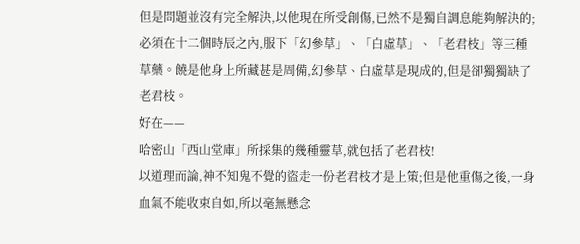但是問題並沒有完全解決,以他現在所受創傷,已然不是獨自調息能夠解決的;必須在十二個時辰之內,服下「幻參草」、「白虛草」、「老君枝」等三種草藥。饒是他身上所藏甚是周備,幻參草、白虛草是現成的,但是卻獨獨缺了老君枝。
好在——
哈密山「西山堂庫」所採集的幾種靈草,就包括了老君枝!
以道理而論,神不知鬼不覺的盜走一份老君枝才是上策;但是他重傷之後,一身血氣不能收束自如,所以毫無懸念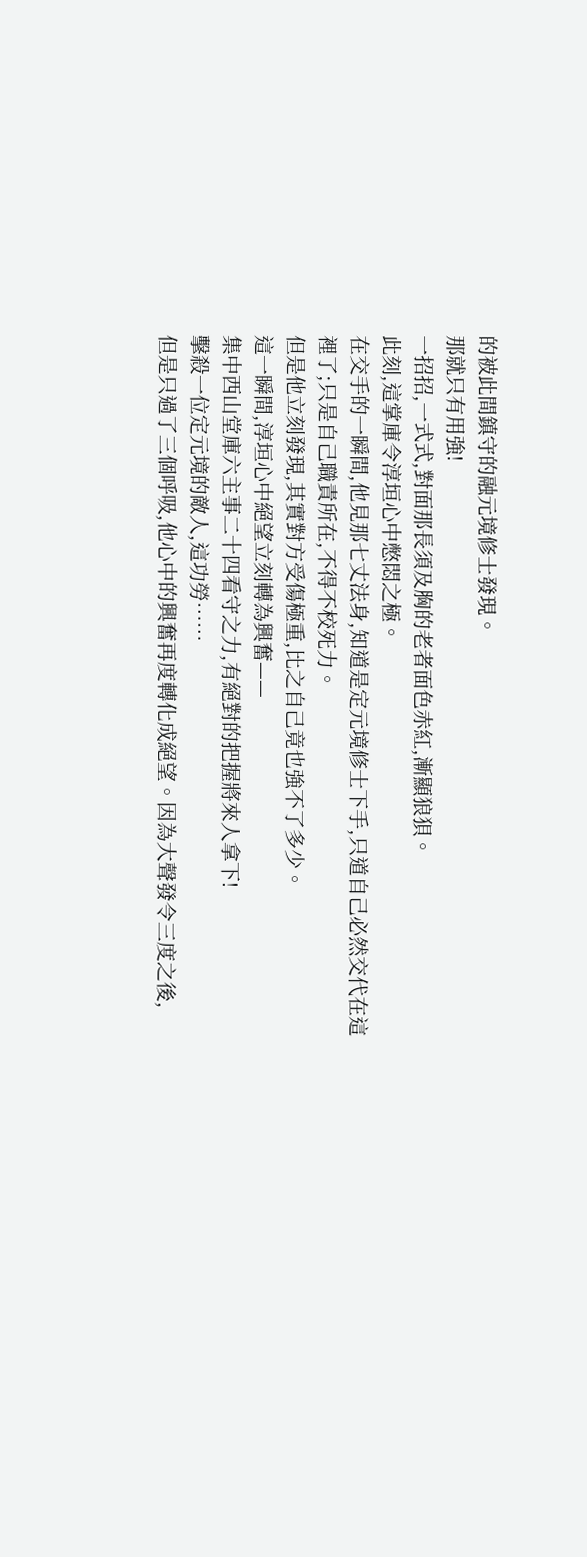的被此間鎮守的融元境修士發現。
那就只有用強!
一招招,一式式,對面那長須及胸的老者面色赤紅,漸顯狼狽。
此刻,這掌庫令淳垣心中憋悶之極。
在交手的一瞬間,他見那七丈法身,知道是定元境修士下手,只道自己必然交代在這裡了;只是自己職責所在,不得不校死力。
但是他立刻發現,其實對方受傷極重,比之自己竟也強不了多少。
這一瞬間,淳垣心中絕望立刻轉為興奮——
集中西山堂庫六主事二十四看守之力,有絕對的把握將來人拿下!
擊殺一位定元境的敵人,這功勞……
但是只過了三個呼吸,他心中的興奮再度轉化成絕望。因為大聲發令三度之後,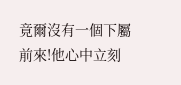竟爾沒有一個下屬前來!他心中立刻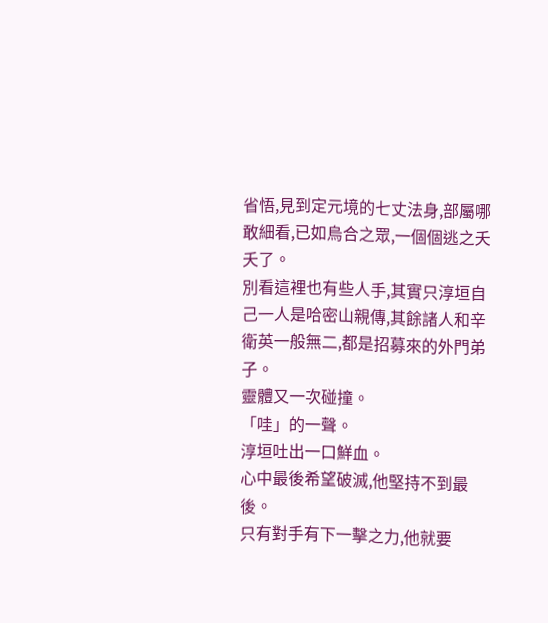省悟,見到定元境的七丈法身,部屬哪敢細看,已如烏合之眾,一個個逃之夭夭了。
別看這裡也有些人手,其實只淳垣自己一人是哈密山親傳,其餘諸人和辛衛英一般無二,都是招募來的外門弟子。
靈體又一次碰撞。
「哇」的一聲。
淳垣吐出一口鮮血。
心中最後希望破滅,他堅持不到最後。
只有對手有下一擊之力,他就要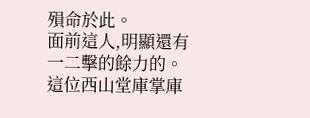殞命於此。
面前這人,明顯還有一二擊的餘力的。
這位西山堂庫掌庫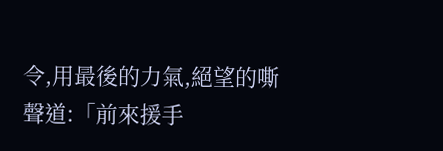令,用最後的力氣,絕望的嘶聲道:「前來援手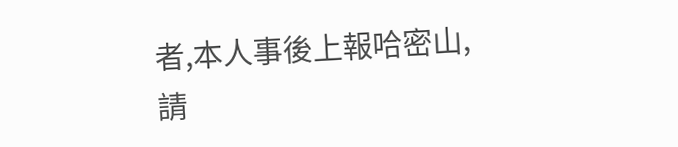者,本人事後上報哈密山,請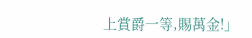上賞爵一等,賜萬金!」